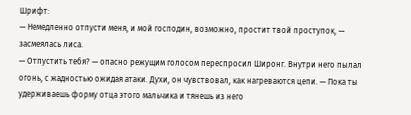Шрифт:
— Немедленно отпусти меня, и мой господин, возможно, простит твой проступок, — засмеялась лиса.
— Отпустить тебя? — опасно режущим голосом переспросил Широнг. Внутри него пылал огонь, с жадностью ожидая атаки. Духи, он чувствовал, как нагреваются цепи. — Пока ты удерживаешь форму отца этого мальчика и тянешь из него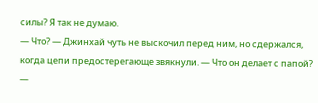силы? Я так не думаю.
— Что? — Джинхай чуть не выскочил перед ним, но сдержался, когда цепи предостерегающе звякнули. — Что он делает с папой?
—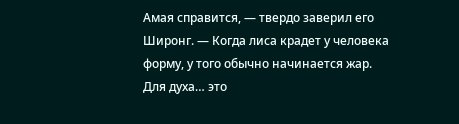Амая справится, — твердо заверил его Широнг. — Когда лиса крадет у человека форму, у того обычно начинается жар. Для духа… это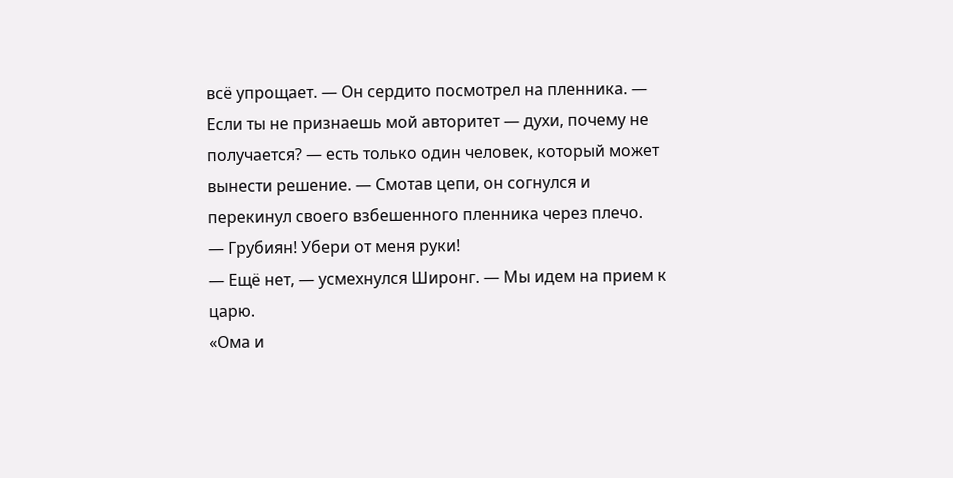всё упрощает. — Он сердито посмотрел на пленника. — Если ты не признаешь мой авторитет — духи, почему не получается? — есть только один человек, который может вынести решение. — Смотав цепи, он согнулся и перекинул своего взбешенного пленника через плечо.
— Грубиян! Убери от меня руки!
— Ещё нет, — усмехнулся Широнг. — Мы идем на прием к царю.
«Ома и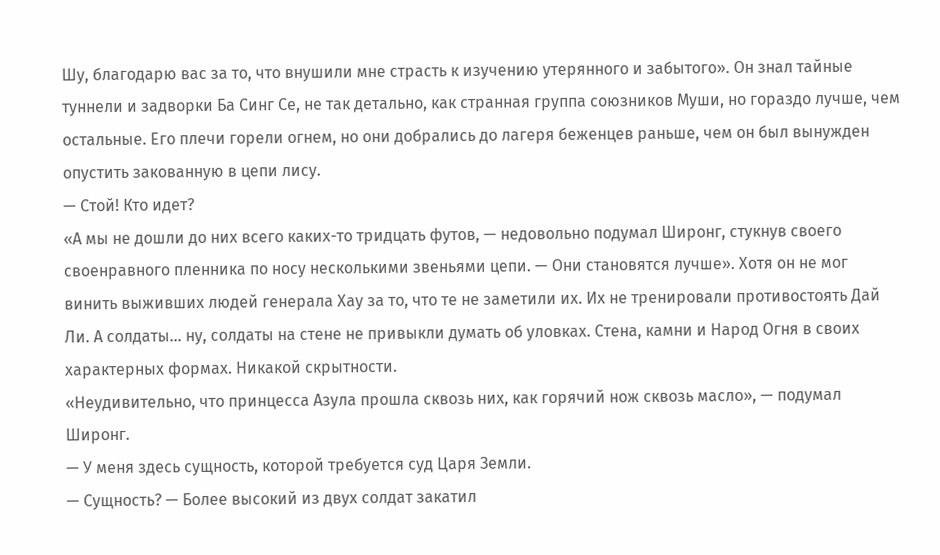Шу, благодарю вас за то, что внушили мне страсть к изучению утерянного и забытого». Он знал тайные туннели и задворки Ба Синг Се, не так детально, как странная группа союзников Муши, но гораздо лучше, чем остальные. Его плечи горели огнем, но они добрались до лагеря беженцев раньше, чем он был вынужден опустить закованную в цепи лису.
— Стой! Кто идет?
«А мы не дошли до них всего каких-то тридцать футов, — недовольно подумал Широнг, стукнув своего своенравного пленника по носу несколькими звеньями цепи. — Они становятся лучше». Хотя он не мог винить выживших людей генерала Хау за то, что те не заметили их. Их не тренировали противостоять Дай Ли. А солдаты… ну, солдаты на стене не привыкли думать об уловках. Стена, камни и Народ Огня в своих характерных формах. Никакой скрытности.
«Неудивительно, что принцесса Азула прошла сквозь них, как горячий нож сквозь масло», — подумал Широнг.
— У меня здесь сущность, которой требуется суд Царя Земли.
— Сущность? — Более высокий из двух солдат закатил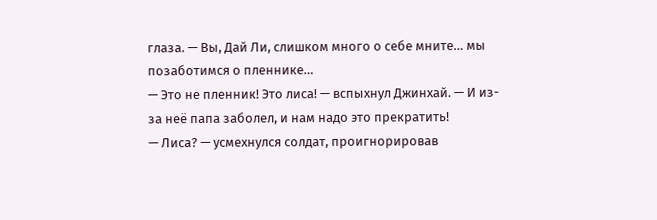глаза. — Вы, Дай Ли, слишком много о себе мните… мы позаботимся о пленнике…
— Это не пленник! Это лиса! — вспыхнул Джинхай. — И из-за неё папа заболел, и нам надо это прекратить!
— Лиса? — усмехнулся солдат, проигнорировав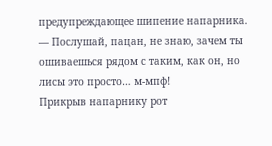предупреждающее шипение напарника. — Послушай, пацан, не знаю, зачем ты ошиваешься рядом с таким, как он, но лисы это просто… м-мпф!
Прикрыв напарнику рот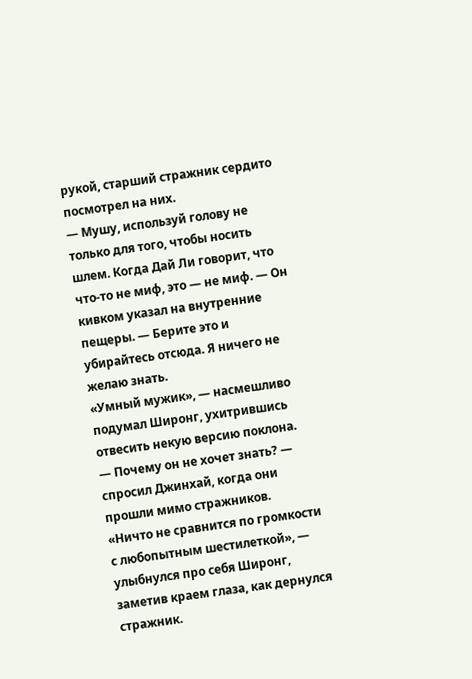рукой, старший стражник сердито посмотрел на них.
— Мушу, используй голову не только для того, чтобы носить шлем. Когда Дай Ли говорит, что что-то не миф, это — не миф. — Он кивком указал на внутренние пещеры. — Берите это и убирайтесь отсюда. Я ничего не желаю знать.
«Умный мужик», — насмешливо подумал Широнг, ухитрившись отвесить некую версию поклона.
— Почему он не хочет знать? — спросил Джинхай, когда они прошли мимо стражников.
«Ничто не сравнится по громкости с любопытным шестилеткой», — улыбнулся про себя Широнг, заметив краем глаза, как дернулся стражник.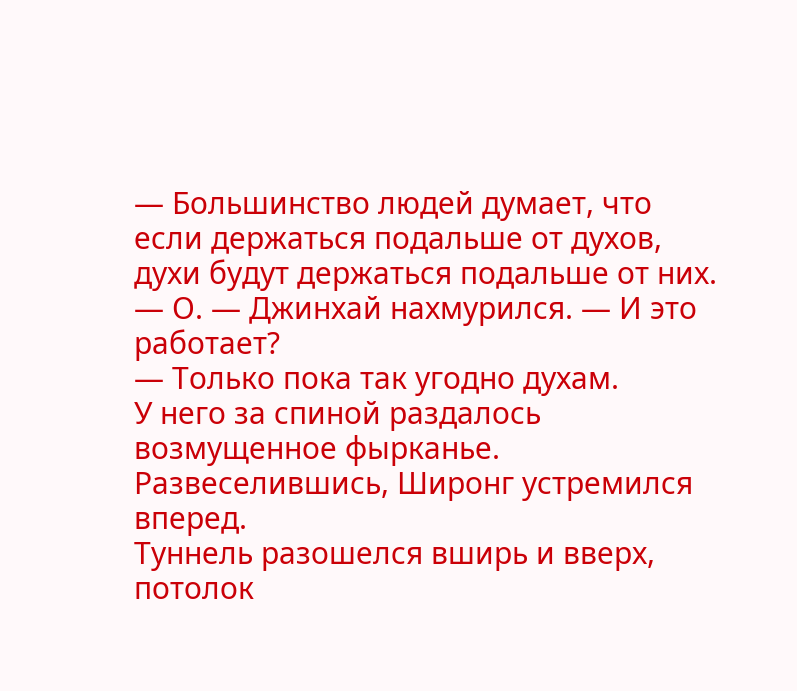— Большинство людей думает, что если держаться подальше от духов, духи будут держаться подальше от них.
— О. — Джинхай нахмурился. — И это работает?
— Только пока так угодно духам.
У него за спиной раздалось возмущенное фырканье.
Развеселившись, Широнг устремился вперед.
Туннель разошелся вширь и вверх, потолок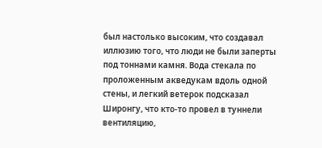был настолько высоким, что создавал иллюзию того, что люди не были заперты под тоннами камня. Вода стекала по проложенным акведукам вдоль одной стены, и легкий ветерок подсказал Широнгу, что кто-то провел в туннели вентиляцию,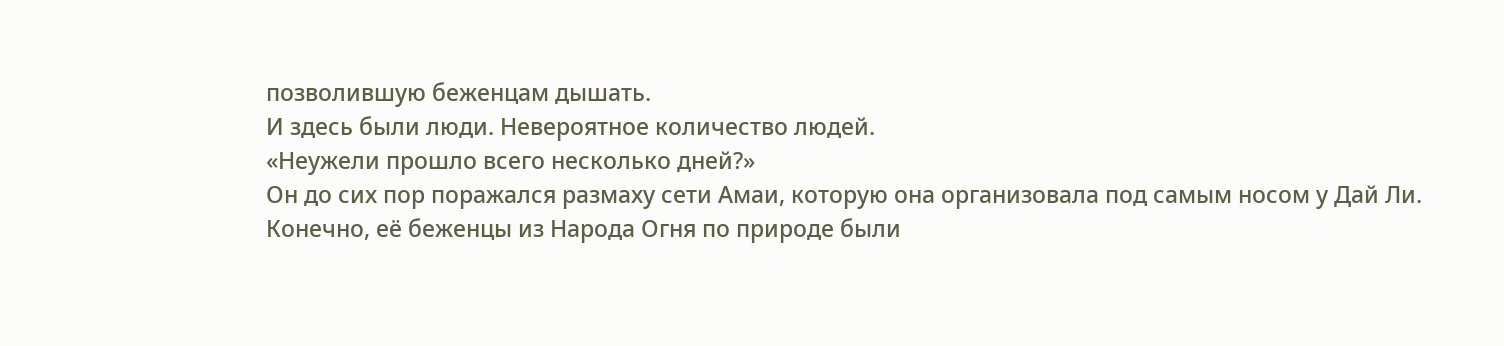позволившую беженцам дышать.
И здесь были люди. Невероятное количество людей.
«Неужели прошло всего несколько дней?»
Он до сих пор поражался размаху сети Амаи, которую она организовала под самым носом у Дай Ли. Конечно, её беженцы из Народа Огня по природе были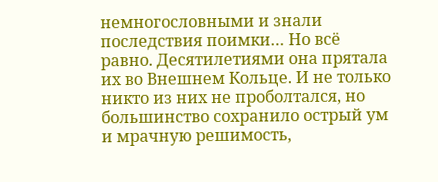немногословными и знали последствия поимки… Но всё равно. Десятилетиями она прятала их во Внешнем Кольце. И не только никто из них не проболтался, но большинство сохранило острый ум и мрачную решимость,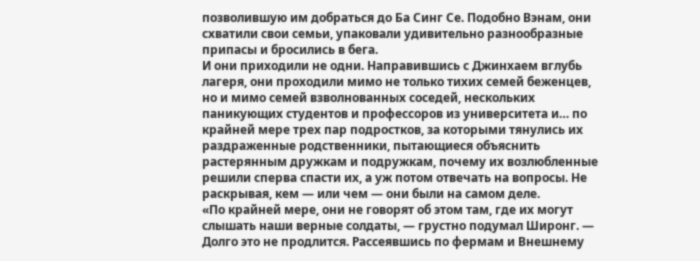позволившую им добраться до Ба Синг Се. Подобно Вэнам, они схватили свои семьи, упаковали удивительно разнообразные припасы и бросились в бега.
И они приходили не одни. Направившись с Джинхаем вглубь лагеря, они проходили мимо не только тихих семей беженцев, но и мимо семей взволнованных соседей, нескольких паникующих студентов и профессоров из университета и… по крайней мере трех пар подростков, за которыми тянулись их раздраженные родственники, пытающиеся объяснить растерянным дружкам и подружкам, почему их возлюбленные решили сперва спасти их, а уж потом отвечать на вопросы. Не раскрывая, кем — или чем — они были на самом деле.
«По крайней мере, они не говорят об этом там, где их могут слышать наши верные солдаты, — грустно подумал Широнг. — Долго это не продлится. Рассеявшись по фермам и Внешнему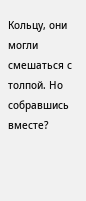Кольцу, они могли смешаться с толпой. Но собравшись вместе?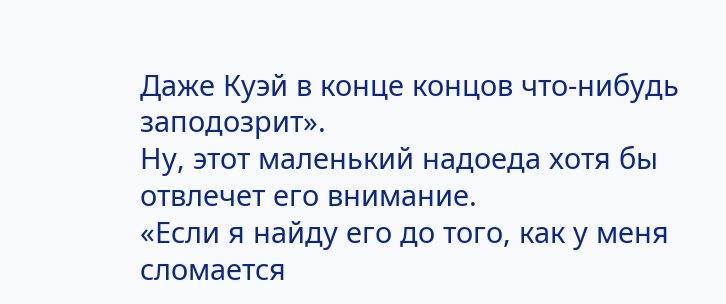Даже Куэй в конце концов что-нибудь заподозрит».
Ну, этот маленький надоеда хотя бы отвлечет его внимание.
«Если я найду его до того, как у меня сломается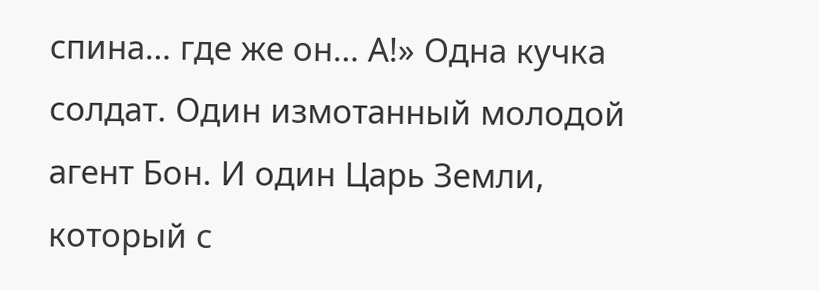спина… где же он… А!» Одна кучка солдат. Один измотанный молодой агент Бон. И один Царь Земли, который с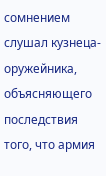сомнением слушал кузнеца-оружейника, объясняющего последствия того, что армия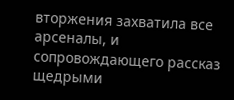вторжения захватила все арсеналы, и сопровождающего рассказ щедрыми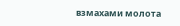взмахами молота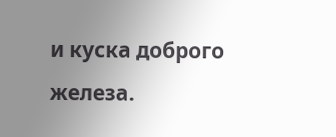и куска доброго железа.